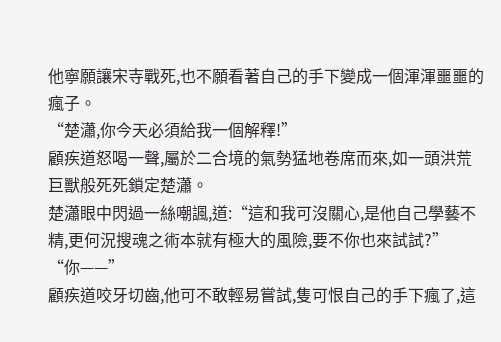他寧願讓宋寺戰死,也不願看著自己的手下變成一個渾渾噩噩的瘋子。
“楚瀟,你今天必須給我一個解釋!”
顧疾道怒喝一聲,屬於二合境的氣勢猛地卷席而來,如一頭洪荒巨獸般死死鎖定楚瀟。
楚瀟眼中閃過一絲嘲諷,道:“這和我可沒關心,是他自己學藝不精,更何況搜魂之術本就有極大的風險,要不你也來試試?”
“你——”
顧疾道咬牙切齒,他可不敢輕易嘗試,隻可恨自己的手下瘋了,這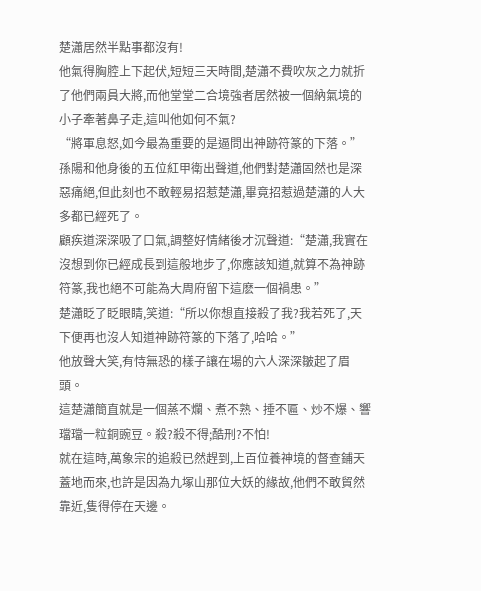楚瀟居然半點事都沒有!
他氣得胸腔上下起伏,短短三天時間,楚瀟不費吹灰之力就折了他們兩員大將,而他堂堂二合境強者居然被一個納氣境的小子牽著鼻子走,這叫他如何不氣?
“將軍息怒,如今最為重要的是逼問出神跡符篆的下落。”孫陽和他身後的五位紅甲衛出聲道,他們對楚瀟固然也是深惡痛絕,但此刻也不敢輕易招惹楚瀟,畢竟招惹過楚瀟的人大多都已經死了。
顧疾道深深吸了口氣,調整好情緒後才沉聲道:“楚瀟,我實在沒想到你已經成長到這般地步了,你應該知道,就算不為神跡符篆,我也絕不可能為大周府留下這麽一個禍患。”
楚瀟眨了眨眼睛,笑道:“所以你想直接殺了我?我若死了,天下便再也沒人知道神跡符篆的下落了,哈哈。”
他放聲大笑,有恃無恐的樣子讓在場的六人深深皺起了眉頭。
這楚瀟簡直就是一個蒸不爛、煮不熟、捶不匾、炒不爆、響璫璫一粒銅豌豆。殺?殺不得;酷刑?不怕!
就在這時,萬象宗的追殺已然趕到,上百位養神境的督查鋪天蓋地而來,也許是因為九塚山那位大妖的緣故,他們不敢貿然靠近,隻得停在天邊。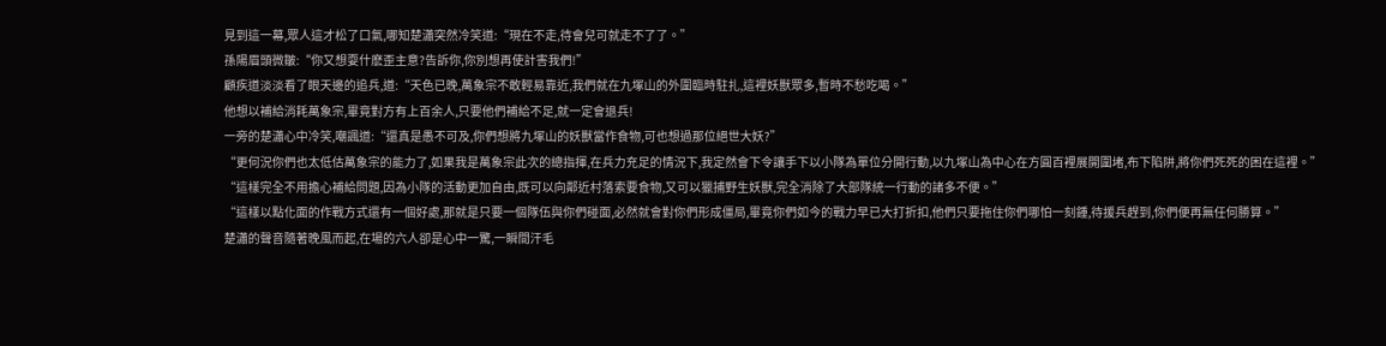見到這一幕,眾人這才松了口氣,哪知楚瀟突然冷笑道:“現在不走,待會兒可就走不了了。”
孫陽眉頭微皺:“你又想耍什麽歪主意?告訴你,你別想再使計害我們!”
顧疾道淡淡看了眼天邊的追兵,道:“天色已晚,萬象宗不敢輕易靠近,我們就在九塚山的外圍臨時駐扎,這裡妖獸眾多,暫時不愁吃喝。”
他想以補給消耗萬象宗,畢竟對方有上百余人,只要他們補給不足,就一定會退兵!
一旁的楚瀟心中冷笑,嘲諷道:“還真是愚不可及,你們想將九塚山的妖獸當作食物,可也想過那位絕世大妖?”
“更何況你們也太低估萬象宗的能力了,如果我是萬象宗此次的總指揮,在兵力充足的情況下,我定然會下令讓手下以小隊為單位分開行動,以九塚山為中心在方圓百裡展開圍堵,布下陷阱,將你們死死的困在這裡。”
“這樣完全不用擔心補給問題,因為小隊的活動更加自由,既可以向鄰近村落索要食物,又可以獵捕野生妖獸,完全消除了大部隊統一行動的諸多不便。”
“這樣以點化面的作戰方式還有一個好處,那就是只要一個隊伍與你們碰面,必然就會對你們形成僵局,畢竟你們如今的戰力早已大打折扣,他們只要拖住你們哪怕一刻鍾,待援兵趕到,你們便再無任何勝算。”
楚瀟的聲音隨著晚風而起,在場的六人卻是心中一驚,一瞬間汗毛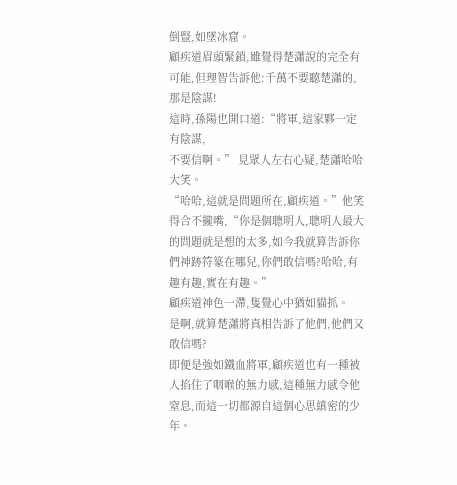倒豎,如墜冰窟。
顧疾道眉頭緊鎖,雖覺得楚瀟說的完全有可能,但理智告訴他:千萬不要聽楚瀟的,那是陰謀!
這時,孫陽也開口道:“將軍,這家夥一定有陰謀,
不要信啊。” 見眾人左右心疑,楚瀟哈哈大笑。
“哈哈,這就是問題所在,顧疾道。”他笑得合不攏嘴,“你是個聰明人,聰明人最大的問題就是想的太多,如今我就算告訴你們神跡符篆在哪兒,你們敢信嗎?哈哈,有趣有趣,實在有趣。”
顧疾道神色一滯,隻覺心中猶如貓抓。
是啊,就算楚瀟將真相告訴了他們,他們又敢信嗎?
即便是強如鐵血將軍,顧疾道也有一種被人掐住了咽喉的無力感,這種無力感令他窒息,而這一切都源自這個心思縝密的少年。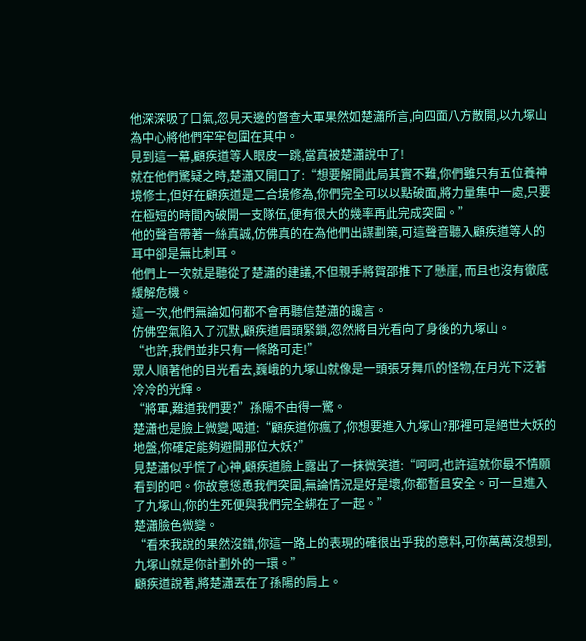他深深吸了口氣,忽見天邊的督查大軍果然如楚瀟所言,向四面八方散開,以九塚山為中心將他們牢牢包圍在其中。
見到這一幕,顧疾道等人眼皮一跳,當真被楚瀟說中了!
就在他們驚疑之時,楚瀟又開口了:“想要解開此局其實不難,你們雖只有五位養神境修士,但好在顧疾道是二合境修為,你們完全可以以點破面,將力量集中一處,只要在極短的時間內破開一支隊伍,便有很大的幾率再此完成突圍。”
他的聲音帶著一絲真誠,仿佛真的在為他們出謀劃策,可這聲音聽入顧疾道等人的耳中卻是無比刺耳。
他們上一次就是聽從了楚瀟的建議,不但親手將賀邵推下了懸崖, 而且也沒有徹底緩解危機。
這一次,他們無論如何都不會再聽信楚瀟的讒言。
仿佛空氣陷入了沉默,顧疾道眉頭緊鎖,忽然將目光看向了身後的九塚山。
“也許,我們並非只有一條路可走!”
眾人順著他的目光看去,巍峨的九塚山就像是一頭張牙舞爪的怪物,在月光下泛著冷冷的光輝。
“將軍,難道我們要?”孫陽不由得一驚。
楚瀟也是臉上微變,喝道:“顧疾道你瘋了,你想要進入九塚山?那裡可是絕世大妖的地盤,你確定能夠避開那位大妖?”
見楚瀟似乎慌了心神,顧疾道臉上露出了一抹微笑道:“呵呵,也許這就你最不情願看到的吧。你故意慫恿我們突圍,無論情況是好是壞,你都暫且安全。可一旦進入了九塚山,你的生死便與我們完全綁在了一起。”
楚瀟臉色微變。
“看來我說的果然沒錯,你這一路上的表現的確很出乎我的意料,可你萬萬沒想到,九塚山就是你計劃外的一環。”
顧疾道說著,將楚瀟丟在了孫陽的肩上。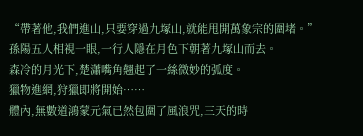“帶著他,我們進山,只要穿過九塚山,就能甩開萬象宗的圍堵。”
孫陽五人相視一眼,一行人隱在月色下朝著九塚山而去。
森冷的月光下,楚瀟嘴角翹起了一絲微妙的弧度。
獵物進網,狩獵即將開始……
體內,無數道鴻蒙元氣已然包圍了風浪咒,三天的時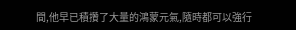間,他早已積攢了大量的鴻蒙元氣,隨時都可以強行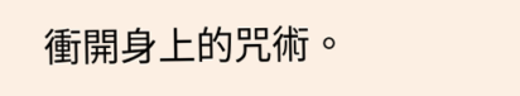衝開身上的咒術。